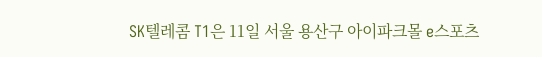SK텔레콤 T1은 11일 서울 용산구 아이파크몰 e스포츠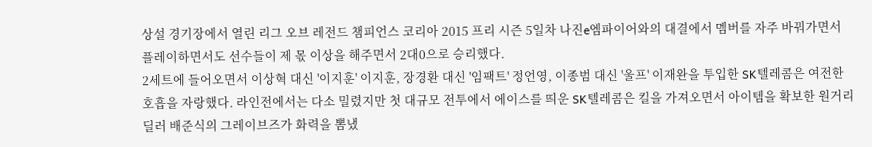상설 경기장에서 열린 리그 오브 레전드 챔피언스 코리아 2015 프리 시즌 5일차 나진e엠파이어와의 대결에서 멤버를 자주 바꿔가면서 플레이하면서도 선수들이 제 몫 이상을 해주면서 2대0으로 승리했다.
2세트에 들어오면서 이상혁 대신 '이지훈' 이지훈, 장경환 대신 '임팩트' 정언영, 이종범 대신 '울프' 이재완을 투입한 SK텔레콤은 여전한 호흡을 자랑했다. 라인전에서는 다소 밀렸지만 첫 대규모 전투에서 에이스를 띄운 SK텔레콤은 킬을 가져오면서 아이템을 확보한 원거리 딜러 배준식의 그레이브즈가 화력을 뽐냈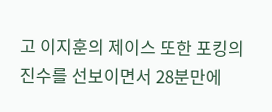고 이지훈의 제이스 또한 포킹의 진수를 선보이면서 28분만에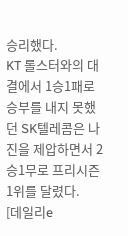승리했다.
KT 롤스터와의 대결에서 1승1패로 승부를 내지 못했던 SK텔레콤은 나진을 제압하면서 2승1무로 프리시즌 1위를 달렸다.
[데일리e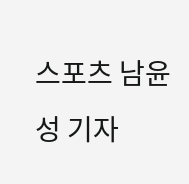스포츠 남윤성 기자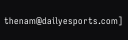thenam@dailyesports.com]